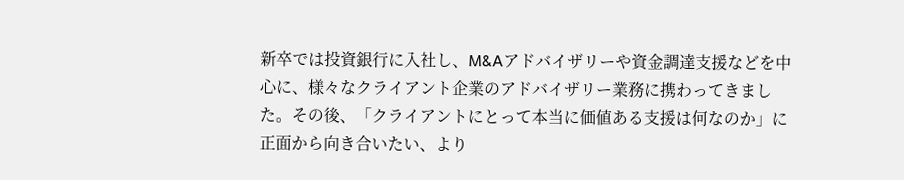新卒では投資銀行に入社し、M&Aアドバイザリーや資金調達支援などを中心に、様々なクライアント企業のアドバイザリー業務に携わってきました。その後、「クライアントにとって本当に価値ある支援は何なのか」に正面から向き合いたい、より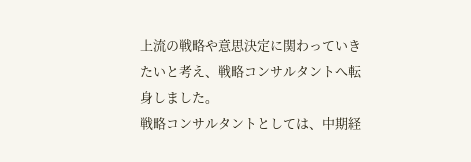上流の戦略や意思決定に関わっていきたいと考え、戦略コンサルタントへ転身しました。
戦略コンサルタントとしては、中期経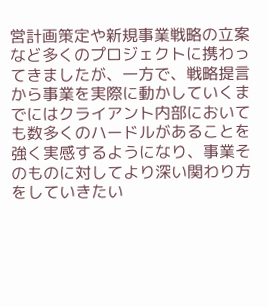営計画策定や新規事業戦略の立案など多くのプロジェクトに携わってきましたが、一方で、戦略提言から事業を実際に動かしていくまでにはクライアント内部においても数多くのハードルがあることを強く実感するようになり、事業そのものに対してより深い関わり方をしていきたい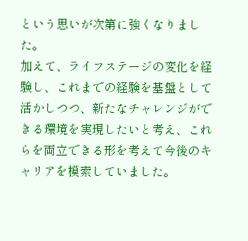という思いが次第に強くなりました。
加えて、ライフステージの変化を経験し、これまでの経験を基盤として活かしつつ、新たなチャレンジができる環境を実現したいと考え、これらを両立できる形を考えて今後のキャリアを模索していました。